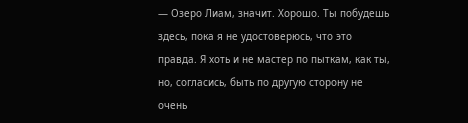— Озеро Лиам, значит. Хорошо. Ты побудешь здесь, пока я не удостоверюсь, что это правда. Я хоть и не мастер по пыткам, как ты, но, согласись, быть по другую сторону не очень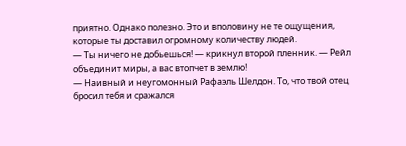приятно. Однако полезно. Это и вполовину не те ощущения, которые ты доставил огромному количеству людей.
— Ты ничего не добьешься! — крикнул второй пленник. — Рейл объединит миры, а вас втопчет в землю!
— Наивный и неугомонный Рафаэль Шелдон. То, что твой отец бросил тебя и сражался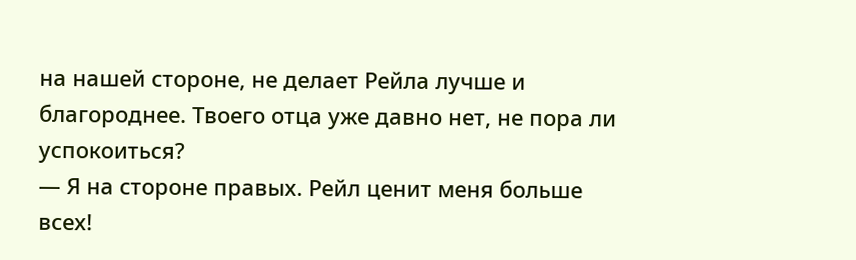на нашей стороне, не делает Рейла лучше и благороднее. Твоего отца уже давно нет, не пора ли успокоиться?
— Я на стороне правых. Рейл ценит меня больше всех!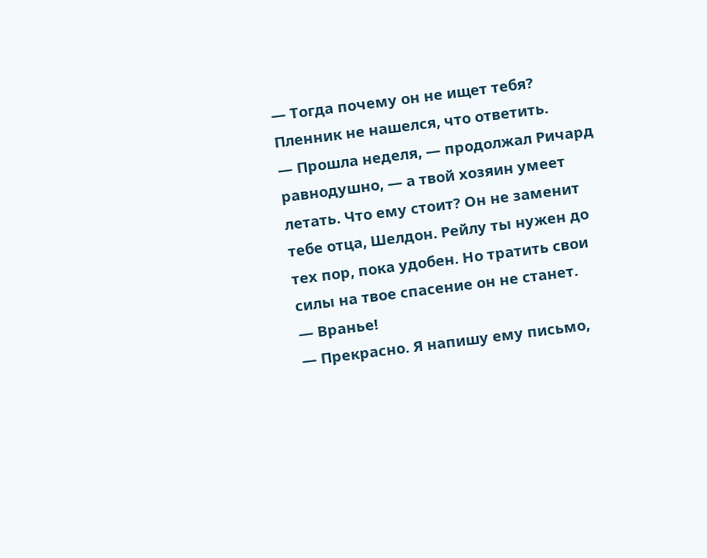— Тогда почему он не ищет тебя?
Пленник не нашелся, что ответить.
— Прошла неделя, — продолжал Ричард равнодушно, — а твой хозяин умеет летать. Что ему стоит? Он не заменит тебе отца, Шелдон. Рейлу ты нужен до тех пор, пока удобен. Но тратить свои силы на твое спасение он не станет.
— Вранье!
— Прекрасно. Я напишу ему письмо,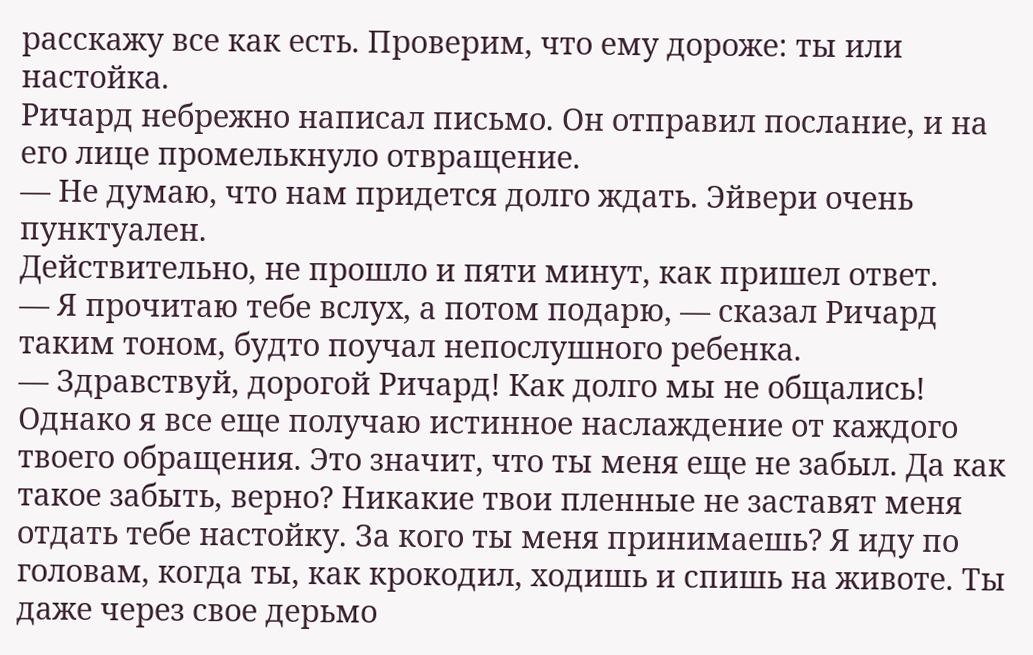расскажу все как есть. Проверим, что ему дороже: ты или настойка.
Ричард небрежно написал письмо. Он отправил послание, и на его лице промелькнуло отвращение.
— Не думаю, что нам придется долго ждать. Эйвери очень пунктуален.
Действительно, не прошло и пяти минут, как пришел ответ.
— Я прочитаю тебе вслух, а потом подарю, — сказал Ричард таким тоном, будто поучал непослушного ребенка.
— Здравствуй, дорогой Ричард! Как долго мы не общались! Однако я все еще получаю истинное наслаждение от каждого твоего обращения. Это значит, что ты меня еще не забыл. Да как такое забыть, верно? Никакие твои пленные не заставят меня отдать тебе настойку. За кого ты меня принимаешь? Я иду по головам, когда ты, как крокодил, ходишь и спишь на животе. Ты даже через свое дерьмо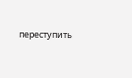переступить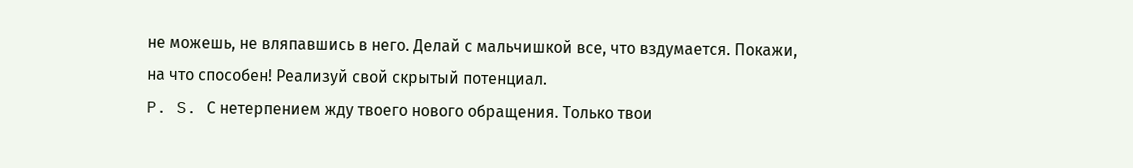не можешь, не вляпавшись в него. Делай с мальчишкой все, что вздумается. Покажи, на что способен! Реализуй свой скрытый потенциал.
P. S. С нетерпением жду твоего нового обращения. Только твои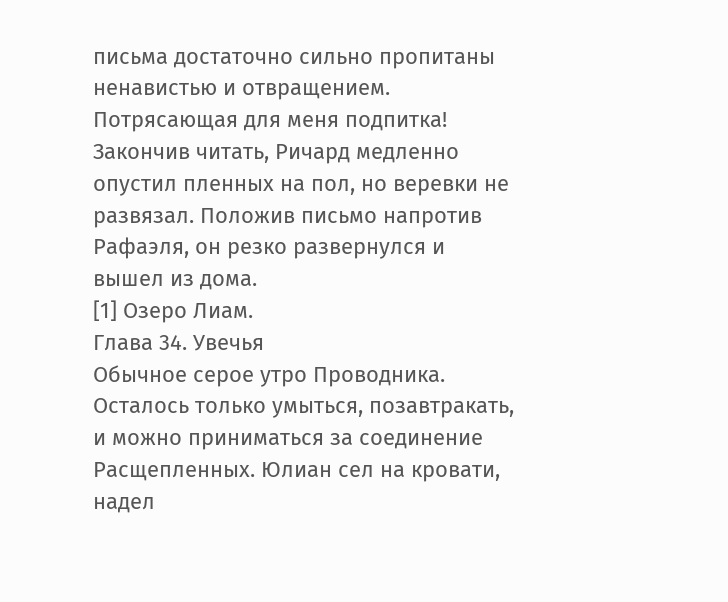письма достаточно сильно пропитаны ненавистью и отвращением. Потрясающая для меня подпитка!
Закончив читать, Ричард медленно опустил пленных на пол, но веревки не развязал. Положив письмо напротив Рафаэля, он резко развернулся и вышел из дома.
[1] Озеро Лиам.
Глава 34. Увечья
Обычное серое утро Проводника. Осталось только умыться, позавтракать, и можно приниматься за соединение Расщепленных. Юлиан сел на кровати, надел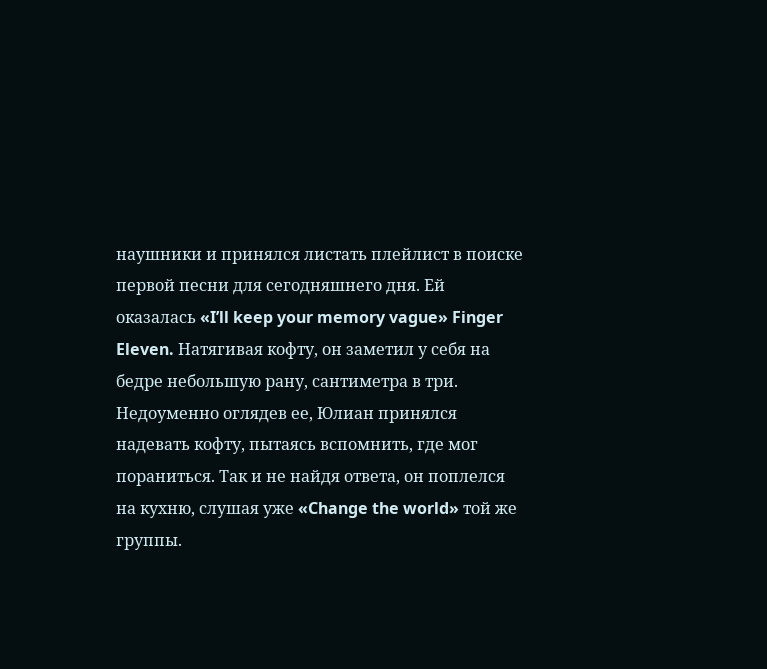наушники и принялся листать плейлист в поиске первой песни для сегодняшнего дня. Ей оказалась «I’ll keep your memory vague» Finger Eleven. Натягивая кофту, он заметил у себя на бедре небольшую рану, сантиметра в три. Недоуменно оглядев ее, Юлиан принялся надевать кофту, пытаясь вспомнить, где мог пораниться. Так и не найдя ответа, он поплелся на кухню, слушая уже «Change the world» той же группы.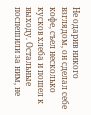Не одарив никого взглядом, он сделал себе кофе, съел несколько кусков хлеба и пошел к выходу. Остальные поспешили за ним, не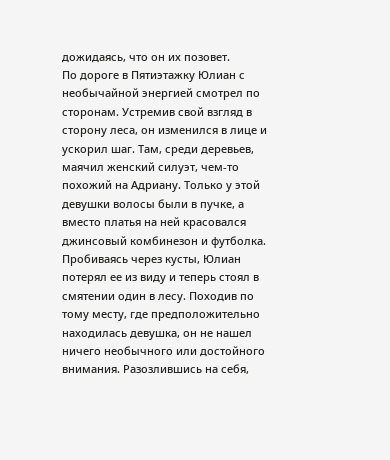дожидаясь, что он их позовет.
По дороге в Пятиэтажку Юлиан с необычайной энергией смотрел по сторонам. Устремив свой взгляд в сторону леса, он изменился в лице и ускорил шаг. Там, среди деревьев, маячил женский силуэт, чем-то похожий на Адриану. Только у этой девушки волосы были в пучке, а вместо платья на ней красовался джинсовый комбинезон и футболка. Пробиваясь через кусты, Юлиан потерял ее из виду и теперь стоял в смятении один в лесу. Походив по тому месту, где предположительно находилась девушка, он не нашел ничего необычного или достойного внимания. Разозлившись на себя,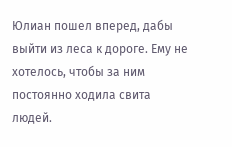Юлиан пошел вперед, дабы выйти из леса к дороге. Ему не хотелось, чтобы за ним постоянно ходила свита людей.